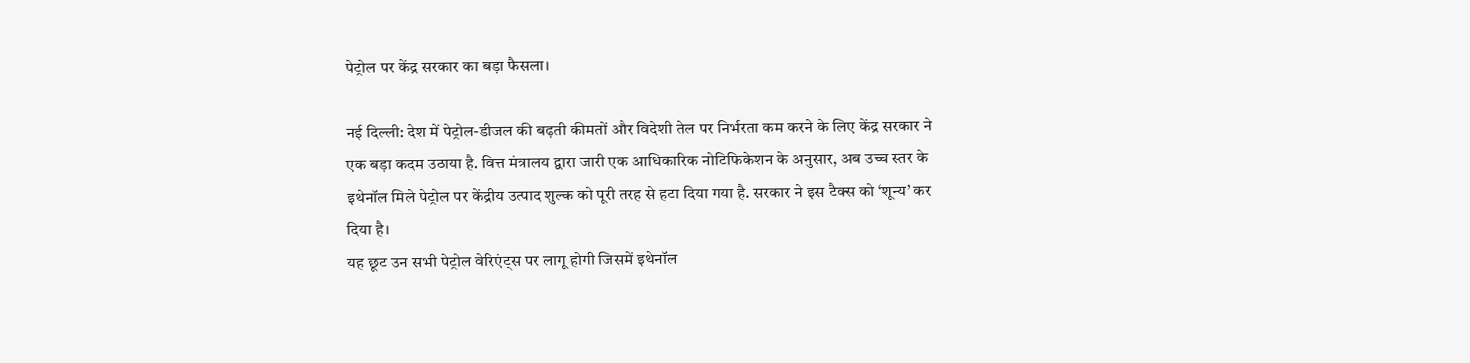पेट्रोल पर केंद्र सरकार का बड़ा फैसला।

नई दिल्ली: देश में पेट्रोल-डीजल की बढ़ती कीमतों और विदेशी तेल पर निर्भरता कम करने के लिए केंद्र सरकार ने एक बड़ा कदम उठाया है. वित्त मंत्रालय द्वारा जारी एक आधिकारिक नोटिफिकेशन के अनुसार, अब उच्च स्तर के इथेनॉल मिले पेट्रोल पर केंद्रीय उत्पाद शुल्क को पूरी तरह से हटा दिया गया है. सरकार ने इस टैक्स को ‘शून्य’ कर दिया है।
यह छूट उन सभी पेट्रोल वेरिएंट्स पर लागू होगी जिसमें इथेनॉल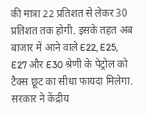की मात्रा 22 प्रतिशत से लेकर 30 प्रतिशत तक होगी. इसके तहत अब बाजार में आने वाले E22, E25, E27 और E30 श्रेणी के पेट्रोल को टैक्स छूट का सीधा फायदा मिलेगा. सरकार ने केंद्रीय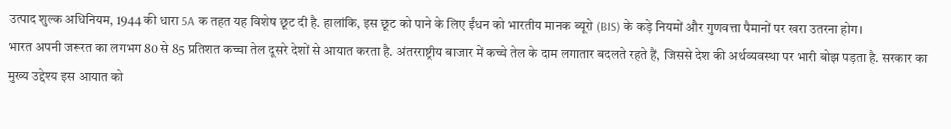उत्पाद शुल्क अधिनियम, 1944 की धारा 5A क तहत यह विशेष छूट दी है. हालांकि, इस छूट को पाने के लिए ईंधन को भारतीय मानक ब्यूरो (BIS) के कड़े नियमों और गुणवत्ता पैमानों पर खरा उतरना होग।
भारत अपनी जरूरत का लगभग 80 से 85 प्रतिशत कच्चा तेल दूसरे देशों से आयात करता है. अंतरराष्ट्रीय बाजार में कच्चे तेल के दाम लगातार बदलते रहते हैं, जिससे देश की अर्थव्यवस्था पर भारी बोझ पड़ता है. सरकार का मुख्य उद्देश्य इस आयात को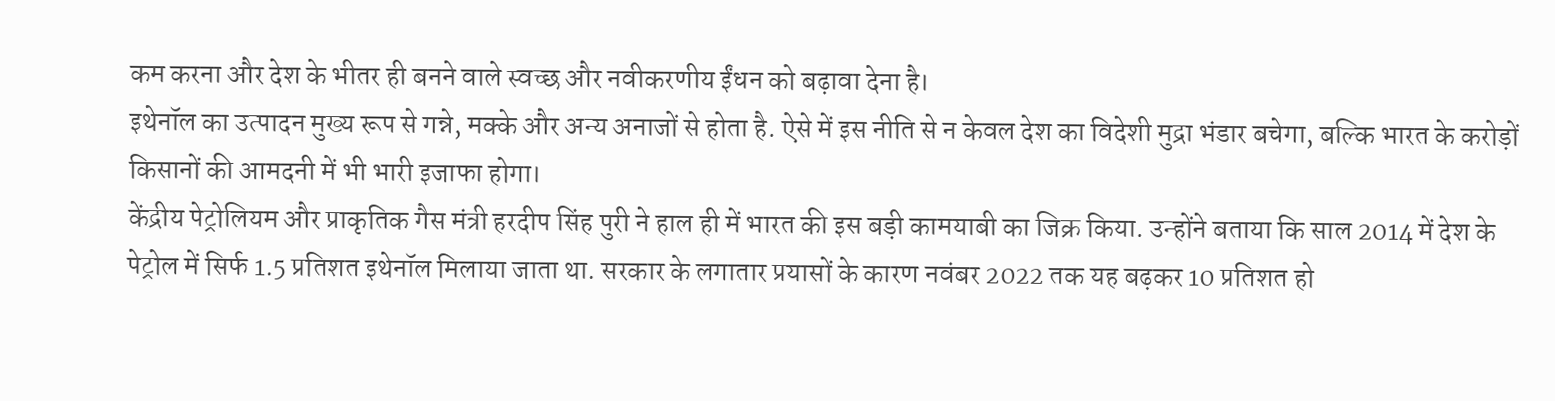कम करना और देश के भीतर ही बनने वाले स्वच्छ और नवीकरणीय ईंधन को बढ़ावा देना है।
इथेनॉल का उत्पादन मुख्य रूप से गन्ने, मक्के और अन्य अनाजों से होता है. ऐसे में इस नीति से न केवल देश का विदेशी मुद्रा भंडार बचेगा, बल्कि भारत के करोड़ों किसानों की आमदनी में भी भारी इजाफा होगा।
केंद्रीय पेट्रोलियम और प्राकृतिक गैस मंत्री हरदीप सिंह पुरी ने हाल ही में भारत की इस बड़ी कामयाबी का जिक्र किया. उन्होंने बताया कि साल 2014 में देश के पेट्रोल में सिर्फ 1.5 प्रतिशत इथेनॉल मिलाया जाता था. सरकार के लगातार प्रयासों के कारण नवंबर 2022 तक यह बढ़कर 10 प्रतिशत हो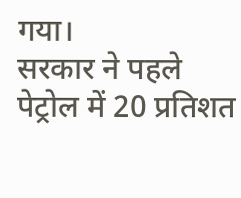गया।
सरकार ने पहले पेट्रोल में 20 प्रतिशत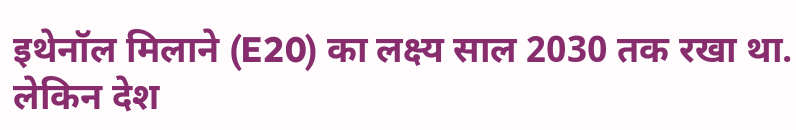इथेनॉल मिलाने (E20) का लक्ष्य साल 2030 तक रखा था. लेकिन देश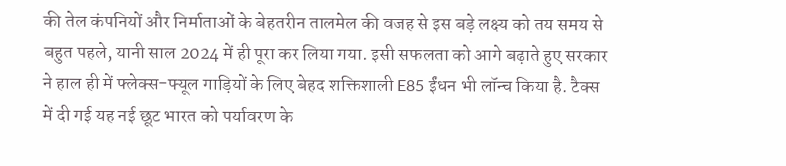की तेल कंपनियों और निर्माताओं के बेहतरीन तालमेल की वजह से इस बड़े लक्ष्य को तय समय से बहुत पहले, यानी साल 2024 में ही पूरा कर लिया गया. इसी सफलता को आगे बढ़ाते हुए सरकार ने हाल ही में फ्लेक्स-फ्यूल गाड़ियों के लिए बेहद शक्तिशाली E85 ईंधन भी लॉन्च किया है. टैक्स में दी गई यह नई छूट भारत को पर्यावरण के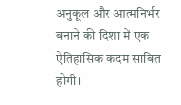अनुकूल और आत्मनिर्भर बनाने की दिशा में एक ऐतिहासिक कदम साबित होगी।